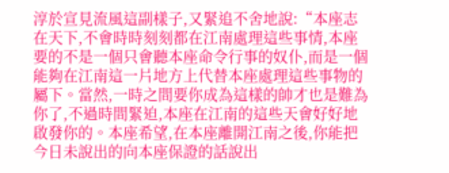淳於宣見流風這副樣子,又緊追不舍地說:“本座志在天下,不會時時刻刻都在江南處理這些事情,本座要的不是一個只會聽本座命令行事的奴仆,而是一個能夠在江南這一片地方上代替本座處理這些事物的屬下。當然,一時之間要你成為這樣的帥才也是難為你了,不過時間緊迫,本座在江南的這些天會好好地啟發你的。本座希望,在本座離開江南之後,你能把今日未說出的向本座保證的話說出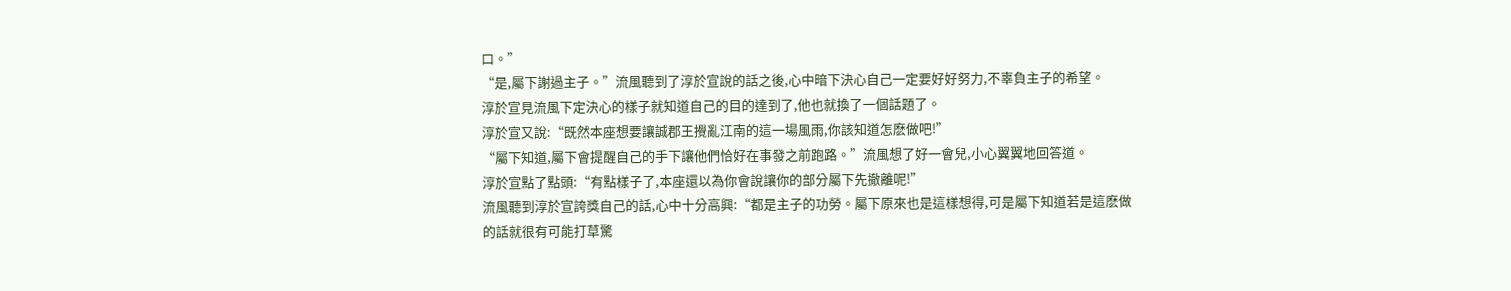口。”
“是,屬下謝過主子。”流風聽到了淳於宣說的話之後,心中暗下決心自己一定要好好努力,不辜負主子的希望。
淳於宣見流風下定決心的樣子就知道自己的目的達到了,他也就換了一個話題了。
淳於宣又說:“既然本座想要讓誠郡王攪亂江南的這一場風雨,你該知道怎麽做吧!”
“屬下知道,屬下會提醒自己的手下讓他們恰好在事發之前跑路。”流風想了好一會兒,小心翼翼地回答道。
淳於宣點了點頭:“有點樣子了,本座還以為你會說讓你的部分屬下先撤離呢!”
流風聽到淳於宣誇獎自己的話,心中十分高興:“都是主子的功勞。屬下原來也是這樣想得,可是屬下知道若是這麽做的話就很有可能打草驚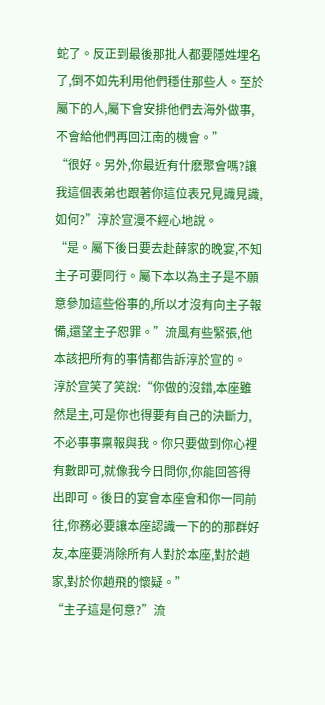蛇了。反正到最後那批人都要隱姓埋名了,倒不如先利用他們穩住那些人。至於屬下的人,屬下會安排他們去海外做事,不會給他們再回江南的機會。”
“很好。另外,你最近有什麽聚會嗎?讓我這個表弟也跟著你這位表兄見識見識,如何?”淳於宣漫不經心地說。
“是。屬下後日要去赴薛家的晚宴,不知主子可要同行。屬下本以為主子是不願意參加這些俗事的,所以才沒有向主子報備,還望主子恕罪。”流風有些緊張,他本該把所有的事情都告訴淳於宣的。
淳於宣笑了笑說:“你做的沒錯,本座雖然是主,可是你也得要有自己的決斷力,不必事事稟報與我。你只要做到你心裡有數即可,就像我今日問你,你能回答得出即可。後日的宴會本座會和你一同前往,你務必要讓本座認識一下的的那群好友,本座要消除所有人對於本座,對於趙家,對於你趙飛的懷疑。”
“主子這是何意?”流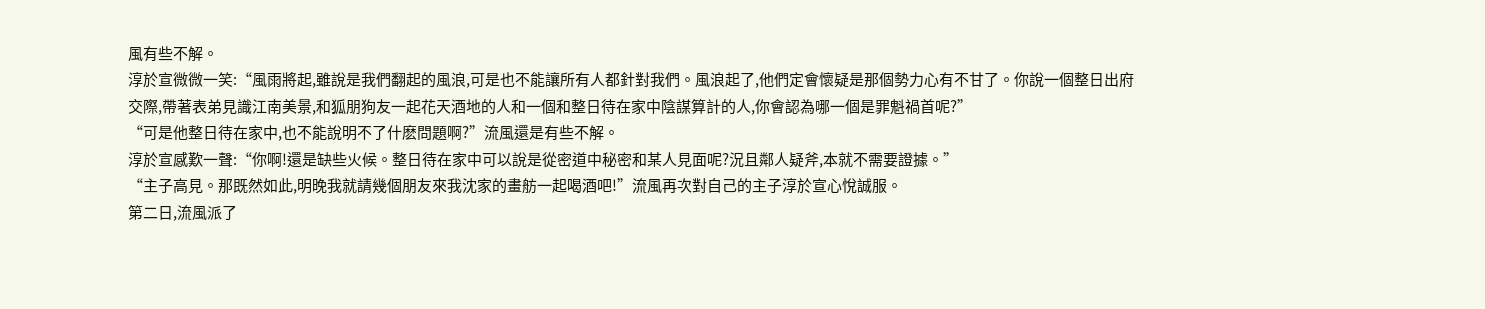風有些不解。
淳於宣微微一笑:“風雨將起,雖說是我們翻起的風浪,可是也不能讓所有人都針對我們。風浪起了,他們定會懷疑是那個勢力心有不甘了。你說一個整日出府交際,帶著表弟見識江南美景,和狐朋狗友一起花天酒地的人和一個和整日待在家中陰謀算計的人,你會認為哪一個是罪魁禍首呢?”
“可是他整日待在家中,也不能說明不了什麽問題啊?”流風還是有些不解。
淳於宣感歎一聲:“你啊!還是缺些火候。整日待在家中可以說是從密道中秘密和某人見面呢?況且鄰人疑斧,本就不需要證據。”
“主子高見。那既然如此,明晚我就請幾個朋友來我沈家的畫舫一起喝酒吧!”流風再次對自己的主子淳於宣心悅誠服。
第二日,流風派了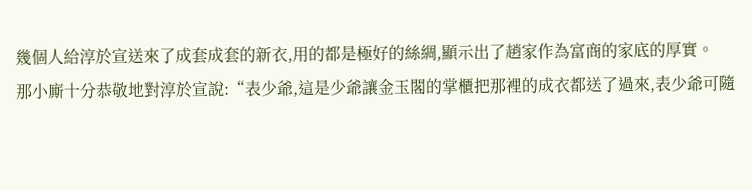幾個人給淳於宣送來了成套成套的新衣,用的都是極好的絲綢,顯示出了趙家作為富商的家底的厚實。
那小廝十分恭敬地對淳於宣說:“表少爺,這是少爺讓金玉閣的掌櫃把那裡的成衣都送了過來,表少爺可隨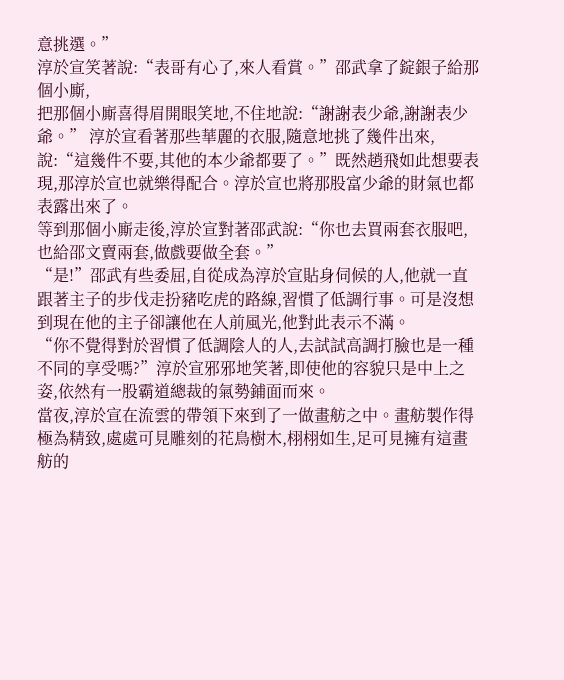意挑選。”
淳於宣笑著說:“表哥有心了,來人看賞。”邵武拿了錠銀子給那個小廝,
把那個小廝喜得眉開眼笑地,不住地說:“謝謝表少爺,謝謝表少爺。” 淳於宣看著那些華麗的衣服,隨意地挑了幾件出來,說:“這幾件不要,其他的本少爺都要了。”既然趙飛如此想要表現,那淳於宣也就樂得配合。淳於宣也將那股富少爺的財氣也都表露出來了。
等到那個小廝走後,淳於宣對著邵武說:“你也去買兩套衣服吧,也給邵文賣兩套,做戲要做全套。”
“是!”邵武有些委屈,自從成為淳於宣貼身伺候的人,他就一直跟著主子的步伐走扮豬吃虎的路線,習慣了低調行事。可是沒想到現在他的主子卻讓他在人前風光,他對此表示不滿。
“你不覺得對於習慣了低調陰人的人,去試試高調打臉也是一種不同的享受嗎?”淳於宣邪邪地笑著,即使他的容貌只是中上之姿,依然有一股霸道總裁的氣勢鋪面而來。
當夜,淳於宣在流雲的帶領下來到了一做畫舫之中。畫舫製作得極為精致,處處可見雕刻的花鳥樹木,栩栩如生,足可見擁有這畫舫的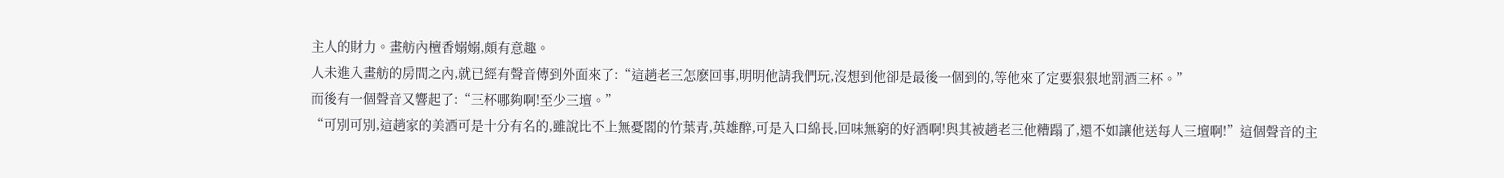主人的財力。畫舫內檀香嫋嫋,頗有意趣。
人未進入畫舫的房間之內,就已經有聲音傳到外面來了:“這趙老三怎麽回事,明明他請我們玩,沒想到他卻是最後一個到的,等他來了定要狠狠地罰酒三杯。”
而後有一個聲音又響起了:“三杯哪夠啊!至少三壇。”
“可別可別,這趙家的美酒可是十分有名的,雖說比不上無憂閣的竹葉青,英雄醉,可是入口綿長,回味無窮的好酒啊!與其被趙老三他糟蹋了,還不如讓他送每人三壇啊!”這個聲音的主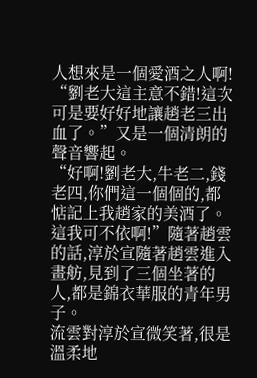人想來是一個愛酒之人啊!
“劉老大這主意不錯!這次可是要好好地讓趙老三出血了。”又是一個清朗的聲音響起。
“好啊!劉老大,牛老二,錢老四,你們這一個個的,都惦記上我趙家的美酒了。這我可不依啊!”隨著趙雲的話,淳於宣隨著趙雲進入畫舫,見到了三個坐著的人,都是錦衣華服的青年男子。
流雲對淳於宣微笑著,很是溫柔地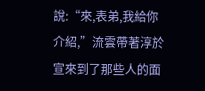說:“來,表弟,我給你介紹,”流雲帶著淳於宣來到了那些人的面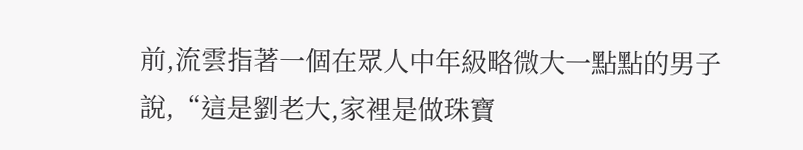前,流雲指著一個在眾人中年級略微大一點點的男子說,“這是劉老大,家裡是做珠寶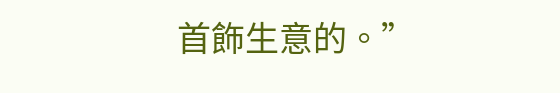首飾生意的。”